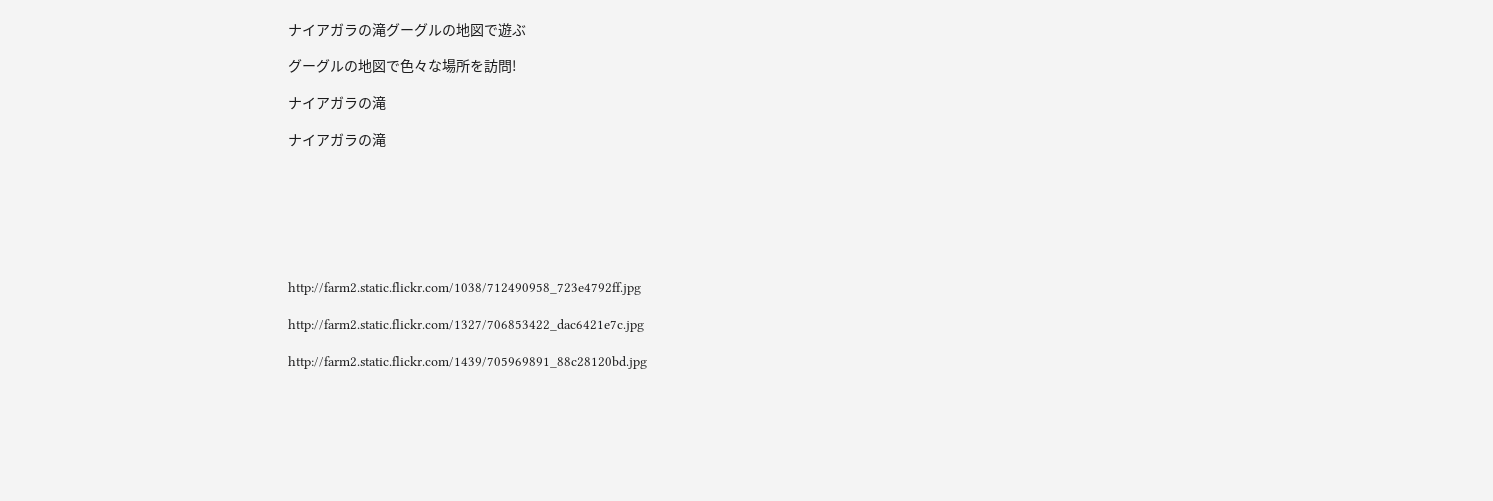ナイアガラの滝グーグルの地図で遊ぶ

グーグルの地図で色々な場所を訪問!

ナイアガラの滝

ナイアガラの滝







http://farm2.static.flickr.com/1038/712490958_723e4792ff.jpg

http://farm2.static.flickr.com/1327/706853422_dac6421e7c.jpg

http://farm2.static.flickr.com/1439/705969891_88c28120bd.jpg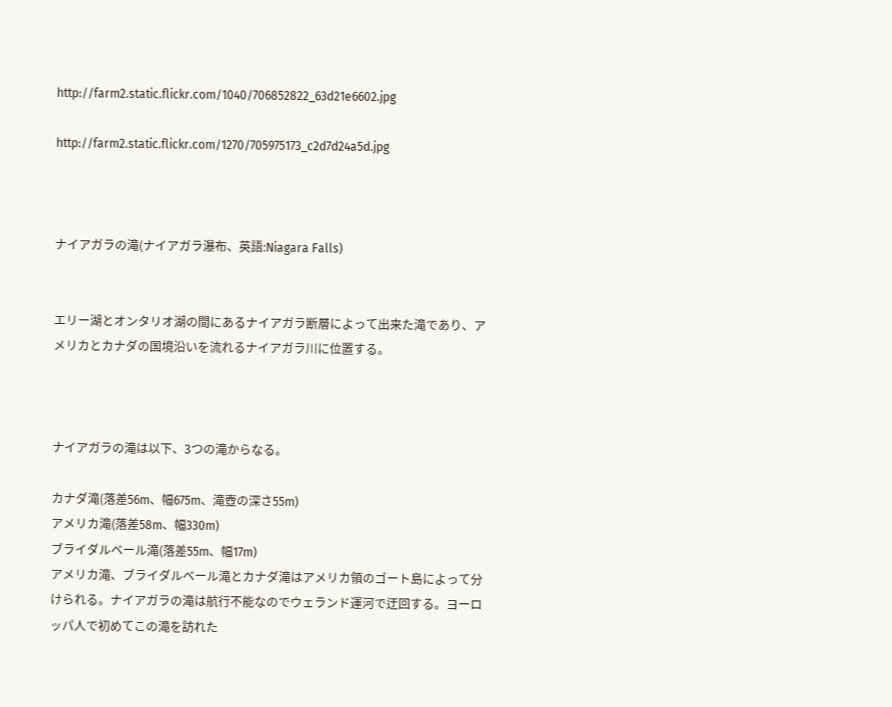http://farm2.static.flickr.com/1040/706852822_63d21e6602.jpg

http://farm2.static.flickr.com/1270/705975173_c2d7d24a5d.jpg



ナイアガラの滝(ナイアガラ瀑布、英語:Niagara Falls)


エリー湖とオンタリオ湖の間にあるナイアガラ断層によって出来た滝であり、アメリカとカナダの国境沿いを流れるナイアガラ川に位置する。



ナイアガラの滝は以下、3つの滝からなる。

カナダ滝(落差56m、幅675m、滝壺の深さ55m)
アメリカ滝(落差58m、幅330m)
ブライダルベール滝(落差55m、幅17m)
アメリカ滝、ブライダルベール滝とカナダ滝はアメリカ領のゴート島によって分けられる。ナイアガラの滝は航行不能なのでウェランド運河で迂回する。ヨーロッパ人で初めてこの滝を訪れた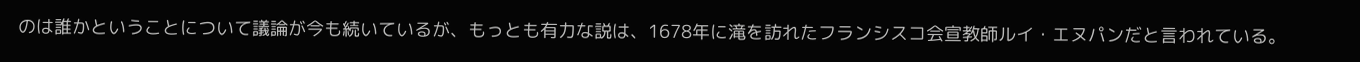のは誰かということについて議論が今も続いているが、もっとも有力な説は、1678年に滝を訪れたフランシスコ会宣教師ルイ・エヌパンだと言われている。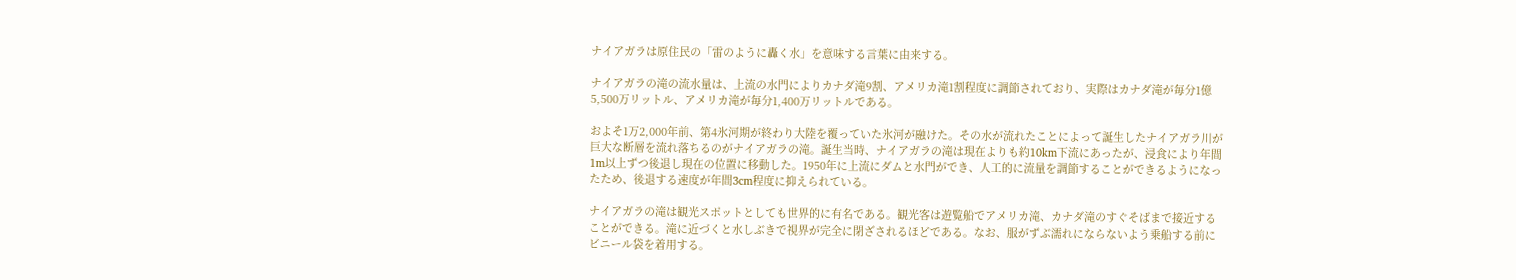ナイアガラは原住民の「雷のように轟く水」を意味する言葉に由来する。

ナイアガラの滝の流水量は、上流の水門によりカナダ滝9割、アメリカ滝1割程度に調節されており、実際はカナダ滝が毎分1億5,500万リットル、アメリカ滝が毎分1,400万リットルである。

およそ1万2,000年前、第4氷河期が終わり大陸を覆っていた氷河が融けた。その水が流れたことによって誕生したナイアガラ川が巨大な断層を流れ落ちるのがナイアガラの滝。誕生当時、ナイアガラの滝は現在よりも約10km下流にあったが、浸食により年間1m以上ずつ後退し現在の位置に移動した。1950年に上流にダムと水門ができ、人工的に流量を調節することができるようになったため、後退する速度が年間3cm程度に抑えられている。

ナイアガラの滝は観光スポットとしても世界的に有名である。観光客は遊覧船でアメリカ滝、カナダ滝のすぐそばまで接近することができる。滝に近づくと水しぶきで視界が完全に閉ざされるほどである。なお、服がずぶ濡れにならないよう乗船する前にビニール袋を着用する。